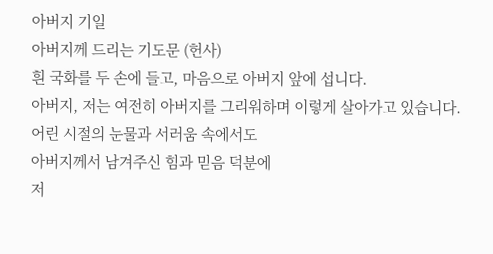아버지 기일
아버지께 드리는 기도문 (헌사)
흰 국화를 두 손에 들고, 마음으로 아버지 앞에 섭니다.
아버지, 저는 여전히 아버지를 그리워하며 이렇게 살아가고 있습니다.
어린 시절의 눈물과 서러움 속에서도
아버지께서 남겨주신 힘과 믿음 덕분에
저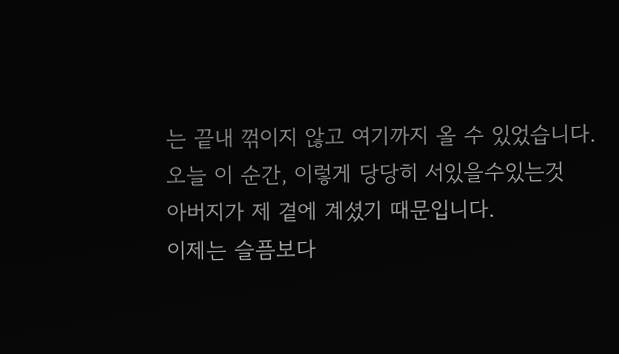는 끝내 꺾이지 않고 여기까지 올 수 있었습니다.
오늘 이 순간, 이렇게 당당히 서있을수있는것
아버지가 제 곁에 계셨기 때문입니다.
이제는 슬픔보다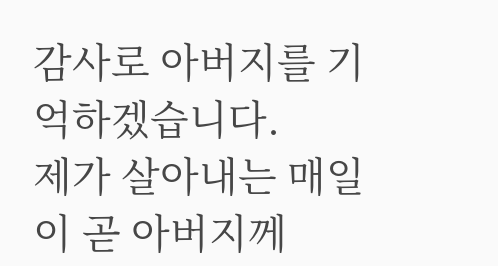감사로 아버지를 기억하겠습니다.
제가 살아내는 매일이 곧 아버지께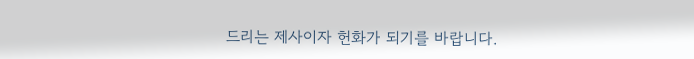드리는 제사이자 헌화가 되기를 바랍니다.